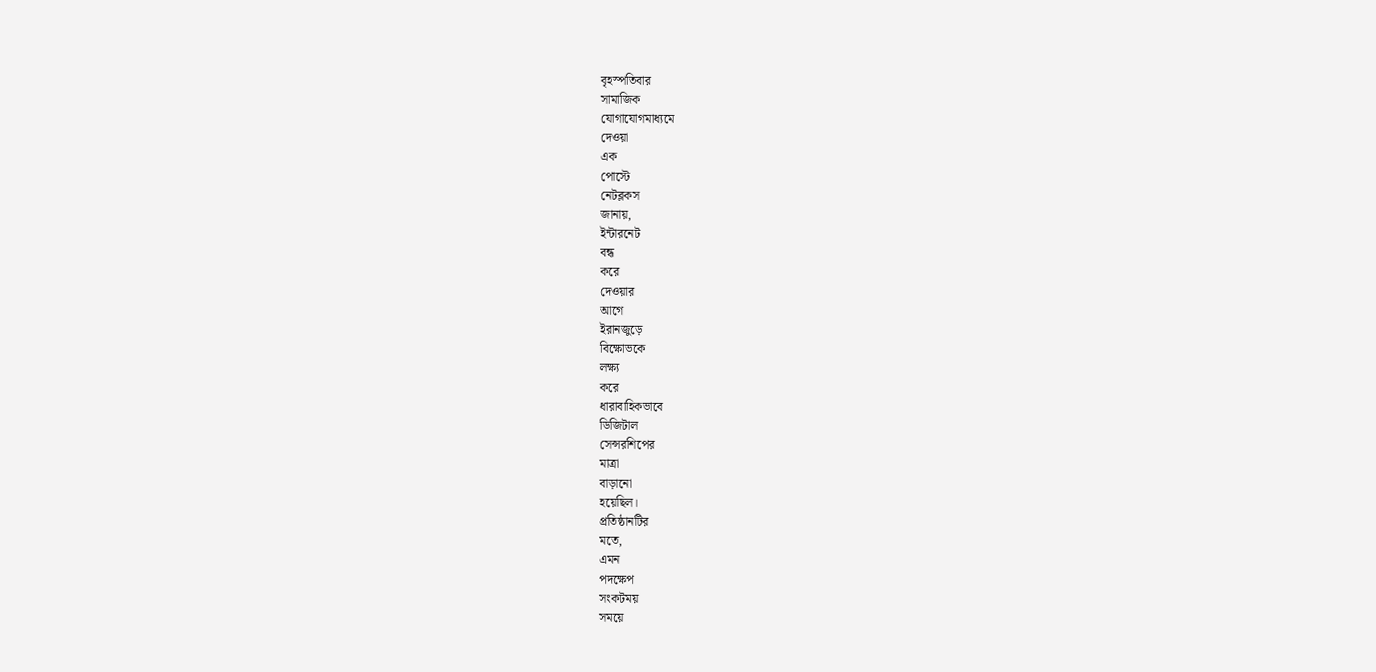বৃহস্পতিবার
সামাজিক
যোগাযোগমাধ্যমে
দেওয়া
এক
পোস্টে
নেটব্লকস
জানায়,
ইন্টারনেট
বন্ধ
করে
দেওয়ার
আগে
ইরানজুড়ে
বিক্ষোভকে
লক্ষ্য
করে
ধারাবাহিকভাবে
ডিজিটাল
সেন্সরশিপের
মাত্রা
বাড়ানো
হয়েছিল।
প্রতিষ্ঠানটির
মতে,
এমন
পদক্ষেপ
সংকটময়
সময়ে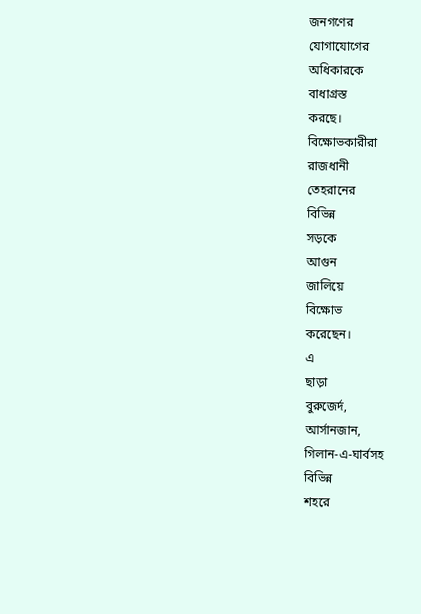জনগণের
যোগাযোগের
অধিকারকে
বাধাগ্রস্ত
করছে।
বিক্ষোভকারীরা
রাজধানী
তেহরানের
বিভিন্ন
সড়কে
আগুন
জালিয়ে
বিক্ষোভ
করেছেন।
এ
ছাড়া
বুরুজের্দ,
আর্সানজান,
গিলান-এ-ঘার্বসহ
বিভিন্ন
শহরে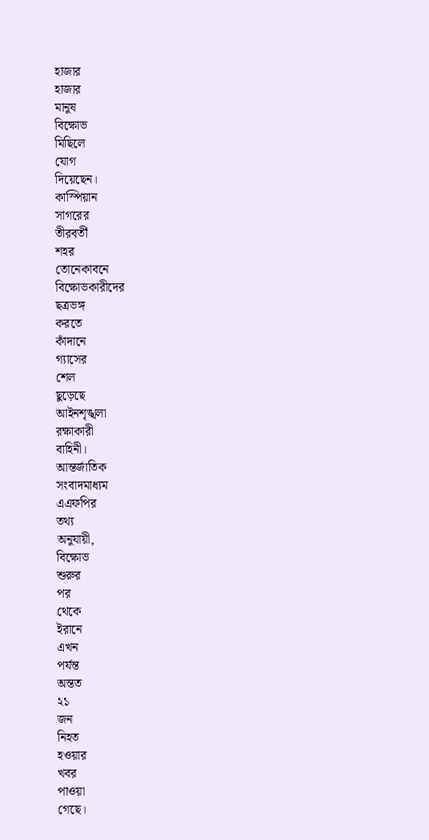হাজার
হাজার
মানুষ
বিক্ষোভ
মিছিলে
যোগ
দিয়েছেন।
কাস্পিয়ান
সাগরের
তীরবর্তী
শহর
তোনেকাবনে
বিক্ষোভকারীদের
ছত্রভঙ্গ
করতে
কাঁদানে
গ্যাসের
শেল
ছুড়েছে
আইনশৃঙ্খলা
রক্ষাকারী
বাহিনী।
আন্তর্জাতিক
সংবাদমাধ্যম
এএফপির
তথ্য
অনুযায়ী,
বিক্ষোভ
শুরুর
পর
থেকে
ইরানে
এখন
পর্যন্ত
অন্তত
২১
জন
নিহত
হওয়ার
খবর
পাওয়া
গেছে।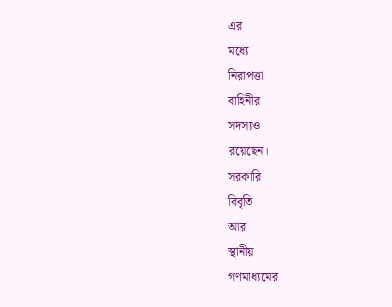এর
মধ্যে
নিরাপত্তা
বাহিনীর
সদস্যও
রয়েছেন।
সরকারি
বিবৃতি
আর
স্থানীয়
গণমাধ্যমের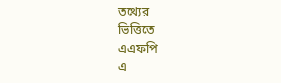তথ্যের
ভিত্তিতে
এএফপি
এ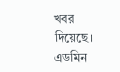খবর
দিয়েছে।
এডমিন